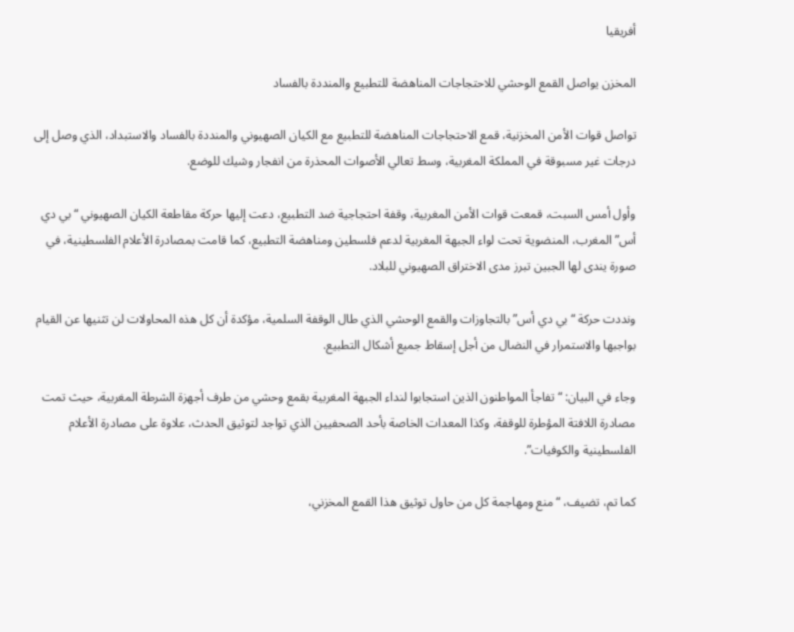أفريقيا

المخزن يواصل القمع الوحشي للاحتجاجات المناهضة للتطبيع والمنددة بالفساد

تواصل قوات الأمن المخزنية، قمع الاحتجاجات المناهضة للتطبيع مع الكيان الصهيوني والمنددة بالفساد والاستبداد، الذي وصل إلى درجات غير مسبوقة في المملكة المغربية، وسط تعالي الأصوات المحذرة من انفجار وشيك للوضع.

وأول أمس السبت، قمعت قوات الأمن المغربية، وقفة احتجاجية ضد التطبيع، دعت إليها حركة مقاطعة الكيان الصهيوني “بي دي أس” المغرب، المنضوية تحت لواء الجبهة المغربية لدعم فلسطين ومناهضة التطبيع، كما قامت بمصادرة الأعلام الفلسطينية، في صورة يندى لها الجبين تبرز مدى الاختراق الصهيوني للبلاد.

ونددت حركة “بي دي أس” بالتجاوزات والقمع الوحشي الذي طال الوقفة السلمية، مؤكدة أن كل هذه المحاولات لن تثنيها عن القيام بواجبها والاستمرار في النضال من أجل إسقاط جميع أشكال التطبيع.

وجاء في البيان: “تفاجأ المواطنون الذين استجابوا لنداء الجبهة المغربية بقمع وحشي من طرف أجهزة الشرطة المغربية، حيث تمت مصادرة اللافتة المؤطرة للوقفة، وكذا المعدات الخاصة بأحد الصحفيين الذي تواجد لتوثيق الحدث، علاوة على مصادرة الأعلام الفلسطينية والكوفيات”.

كما تم، تضيف، “منع ومهاجمة كل من حاول توثيق هذا القمع المخزني،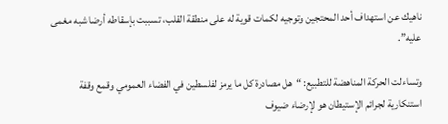ناهيك عن استهداف أحد المحتجين وتوجيه لكمات قوية له على منطقة القلب، تسببت بإسقاطه أرضا شبه مغمى عليه”.

وتساءلت الحركة المناهضة للتطبيع: “هل مصادرة كل ما يرمز لفلسطين في الفضاء العمومي وقمع وقفة استنكارية لجرائم الإستيطان هو لإرضاء ضيوف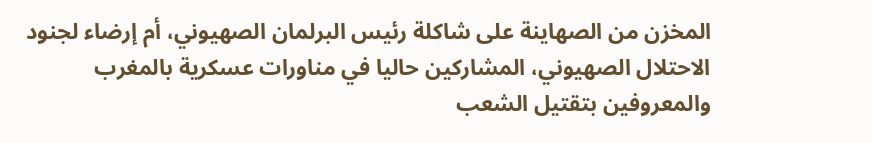المخزن من الصهاينة على شاكلة رئيس البرلمان الصهيوني، أم إرضاء لجنود الاحتلال الصهيوني، المشاركين حاليا في مناورات عسكرية بالمغرب والمعروفين بتقتيل الشعب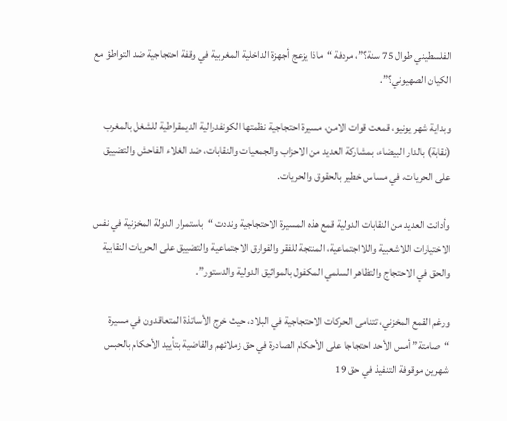الفلسطيني طوال 75 سنة؟”، مردفة “ماذا يزعج أجهزة الداخلية المغربية في وقفة احتجاجية ضد التواطؤ مع الكيان الصهيوني؟”.

وبداية شهر يونيو، قمعت قوات الامن، مسيرة احتجاجية نظمتها الكونفدرالية الديمقراطية للشغل بالمغرب (نقابة) بالدار البيضاء، بمشاركة العديد من الاحزاب والجمعيات والنقابات، ضد الغلاء الفاحش والتضييق على الحريات، في مساس خطير بالحقوق والحريات.

وأدانت العديد من النقابات الدولية قمع هذه المسيرة الاحتجاجية ونددت “باستمرار الدولة المخزنية في نفس الاختيارات اللاشعبية واللااجتماعية، المنتجة للفقر والفوارق الاجتماعية والتضييق على الحريات النقابية والحق في الاحتجاج والتظاهر السلمي المكفول بالمواثيق الدولية والدستور”.

ورغم القمع المخزني، تتنامى الحركات الاحتجاجية في البلاد، حيث خرج الأساتذة المتعاقدون في مسيرة “صامتة” أمس الأحد احتجاجا على الأحكام الصادرة في حق زملائهم والقاضية بتأييد الأحكام بالحبس شهرين موقوفة التنفيذ في حق 19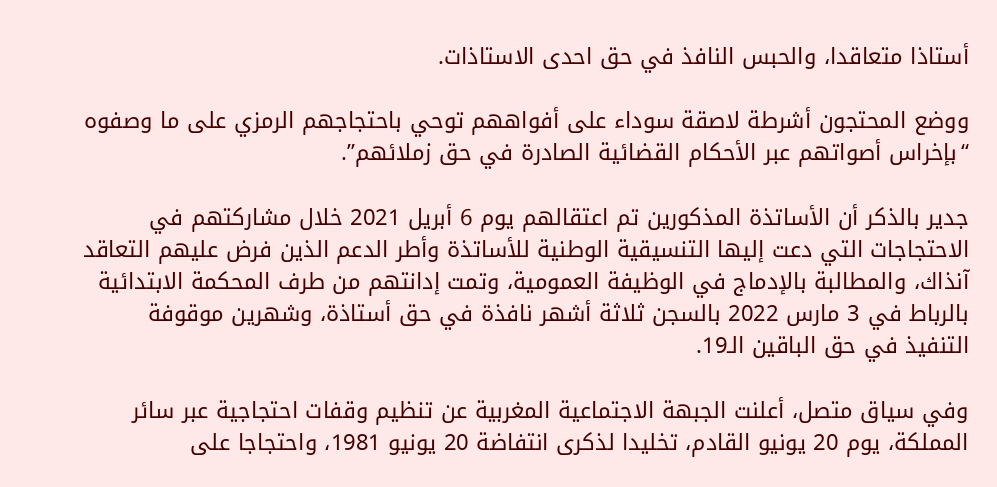أستاذا متعاقدا، والحبس النافذ في حق احدى الاستاذات.

ووضع المحتجون أشرطة لاصقة سوداء على أفواههم توحي باحتجاجهم الرمزي على ما وصفوه “بإخراس أصواتهم عبر الأحكام القضائية الصادرة في حق زملائهم”.

جدير بالذكر أن الأساتذة المذكورين تم اعتقالهم يوم 6 أبريل 2021 خلال مشاركتهم في الاحتجاجات التي دعت إليها التنسيقية الوطنية للأساتذة وأطر الدعم الذين فرض عليهم التعاقد آنذاك، والمطالبة بالإدماج في الوظيفة العمومية، وتمت إدانتهم من طرف المحكمة الابتدائية بالرباط في 3 مارس 2022 بالسجن ثلاثة أشهر نافذة في حق أستاذة، وشهرين موقوفة التنفيذ في حق الباقين الـ19.

وفي سياق متصل، أعلنت الجبهة الاجتماعية المغربية عن تنظيم وقفات احتجاجية عبر سائر المملكة، يوم 20 يونيو القادم، تخليدا لذكرى انتفاضة 20 يونيو 1981، واحتجاجا على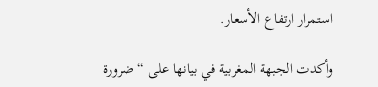استمرار ارتفاع الأسعار.

وأكدت الجبهة المغربية في بيانها على “ضرورة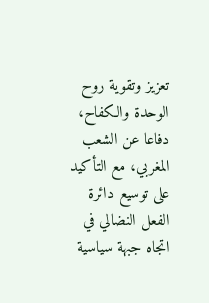تعزيز وتقوية روح الوحدة والكفاح، دفاعا عن الشعب المغربي، مع التأكيد على توسيع دائرة الفعل النضالي في اتجاه جبهة سياسية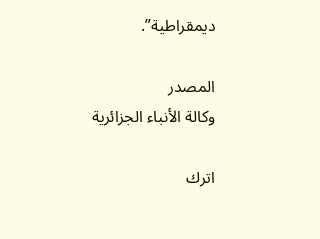ديمقراطية”.

المصدر
وكالة الأنباء الجزائرية

اترك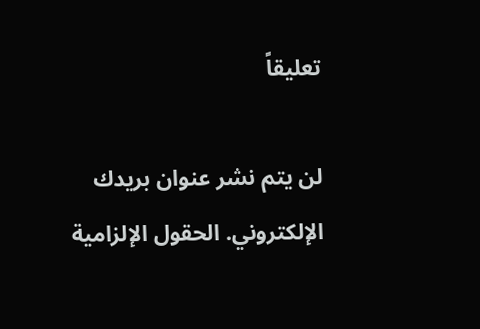تعليقاً

لن يتم نشر عنوان بريدك الإلكتروني. الحقول الإلزامية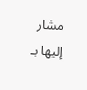مشار إليها بـ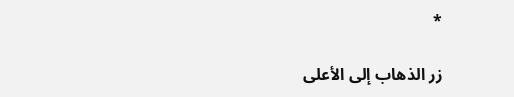*

زر الذهاب إلى الأعلى